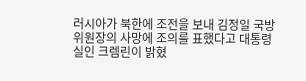러시아가 북한에 조전을 보내 김정일 국방위원장의 사망에 조의를 표했다고 대통령실인 크렘린이 밝혔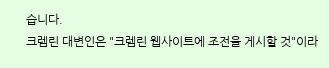습니다.
크렘린 대변인은 "크렘린 웹사이트에 조전을 게시할 것"이라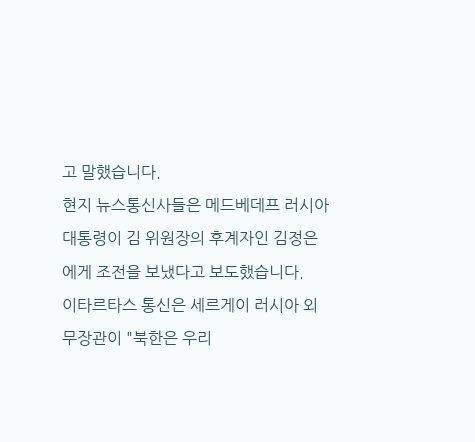고 말했습니다.
현지 뉴스통신사들은 메드베데프 러시아 대통령이 김 위원장의 후계자인 김정은에게 조전을 보냈다고 보도했습니다.
이타르타스 통신은 세르게이 러시아 외무장관이 "북한은 우리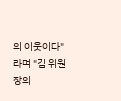의 이웃이다"라며 "김 위원장의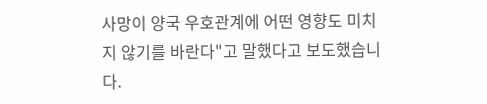사망이 양국 우호관계에 어떤 영향도 미치지 않기를 바란다"고 말했다고 보도했습니다.